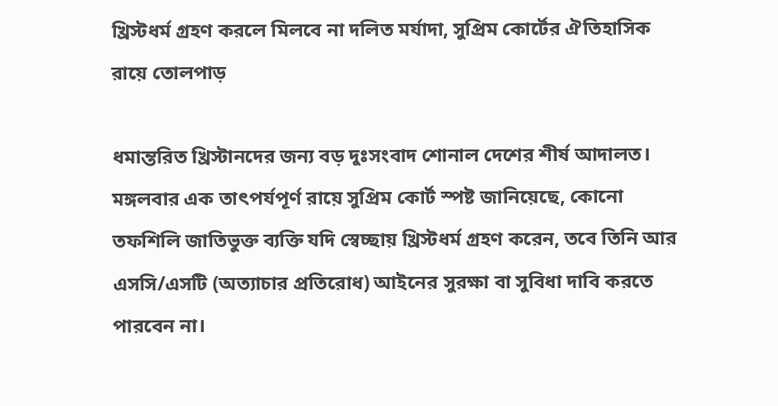খ্রিস্টধর্ম গ্রহণ করলে মিলবে না দলিত মর্যাদা, সুপ্রিম কোর্টের ঐতিহাসিক রায়ে তোলপাড়

ধমান্তরিত খ্রিস্টানদের জন্য বড় দুঃসংবাদ শোনাল দেশের শীর্ষ আদালত। মঙ্গলবার এক তাৎপর্যপূর্ণ রায়ে সুপ্রিম কোর্ট স্পষ্ট জানিয়েছে, কোনো তফশিলি জাতিভুক্ত ব্যক্তি যদি স্বেচ্ছায় খ্রিস্টধর্ম গ্রহণ করেন, তবে তিনি আর এসসি/এসটি (অত্যাচার প্রতিরোধ) আইনের সুরক্ষা বা সুবিধা দাবি করতে পারবেন না।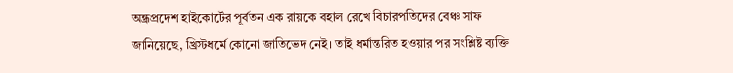অন্ধ্রপ্রদেশ হাইকোর্টের পূর্বতন এক রায়কে বহাল রেখে বিচারপতিদের বেঞ্চ সাফ জানিয়েছে, খ্রিস্টধর্মে কোনো জাতিভেদ নেই। তাই ধর্মান্তরিত হওয়ার পর সংশ্লিষ্ট ব্যক্তি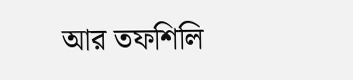আর তফশিলি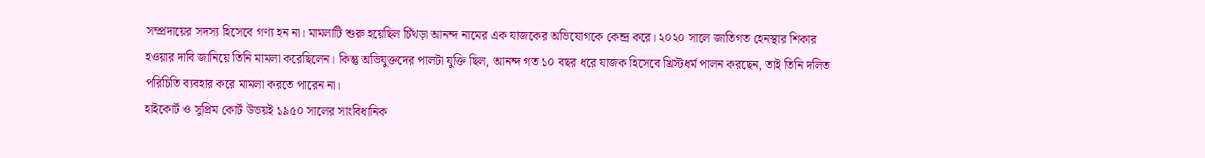সম্প্রদায়ের সদস্য হিসেবে গণ্য হন না। মামলাটি শুরু হয়েছিল চিঁথড়া আনন্দ নামের এক যাজকের অভিযোগকে কেন্দ্র করে। ২০২০ সালে জাতিগত হেনস্থার শিকার হওয়ার দাবি জানিয়ে তিনি মামলা করেছিলেন। কিন্তু অভিযুক্তদের পালটা যুক্তি ছিল, আনন্দ গত ১০ বছর ধরে যাজক হিসেবে খ্রিস্টধর্ম পালন করছেন, তাই তিনি দলিত পরিচিতি ব্যবহার করে মামলা করতে পারেন না।
হাইকোর্ট ও সুপ্রিম কোর্ট উভয়ই ১৯৫০ সালের সাংবিধানিক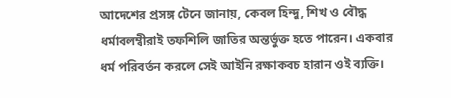আদেশের প্রসঙ্গ টেনে জানায়, কেবল হিন্দু, শিখ ও বৌদ্ধ ধর্মাবলম্বীরাই তফশিলি জাতির অন্তর্ভুক্ত হতে পারেন। একবার ধর্ম পরিবর্তন করলে সেই আইনি রক্ষাকবচ হারান ওই ব্যক্তি।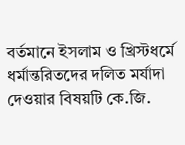বর্তমানে ইসলাম ও খ্রিস্টধর্মে ধর্মান্তরিতদের দলিত মর্যাদা দেওয়ার বিষয়টি কে.জি.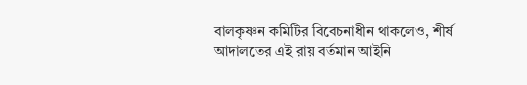বালকৃষ্ণন কমিটির বিবেচনাধীন থাকলেও, শীর্ষ আদালতের এই রায় বর্তমান আইনি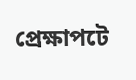প্রেক্ষাপটে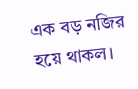এক বড় নজির হয়ে থাকল।